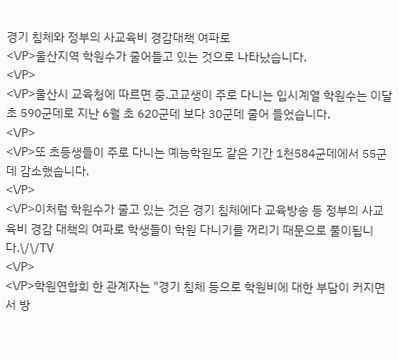경기 침체와 정부의 사교육비 경감대책 여파로
<\/P>울산지역 학원수가 줄어들고 있는 것으로 나타났습니다.
<\/P>
<\/P>울산시 교육청에 따르면 중.고교생이 주로 다니는 입시계열 학원수는 이달 초 590군데로 지난 6월 초 620군데 보다 30군데 줄어 들었습니다.
<\/P>
<\/P>또 초등생들이 주로 다니는 예능학원도 같은 기간 1천584군데에서 55군데 감소했습니다.
<\/P>
<\/P>이처럼 학원수가 줄고 있는 것은 경기 침체에다 교육방송 등 정부의 사교육비 경감 대책의 여파로 학생들이 학원 다니기를 꺼리기 때문으로 풀이됩니다.\/\/TV
<\/P>
<\/P>학원연합회 한 관계자는 "경기 침체 등으로 학원비에 대한 부담이 커지면서 방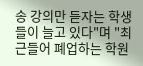송 강의만 듣자는 학생들이 늘고 있다"며 "최근들어 폐업하는 학원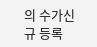의 수가신규 등록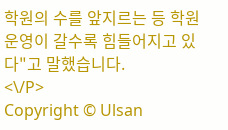학원의 수를 앞지르는 등 학원 운영이 갈수록 힘들어지고 있다"고 말했습니다.
<\/P>
Copyright © Ulsan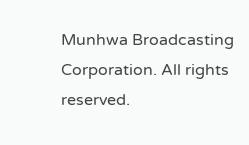Munhwa Broadcasting Corporation. All rights reserved.